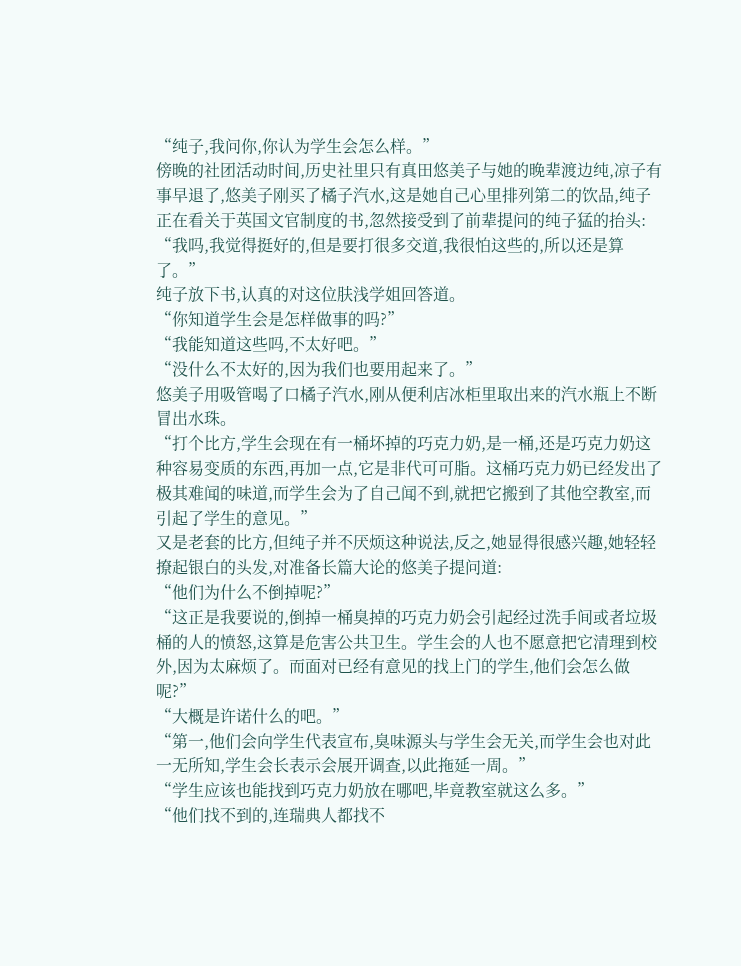“纯子,我问你,你认为学生会怎么样。”
傍晚的社团活动时间,历史社里只有真田悠美子与她的晚辈渡边纯,凉子有事早退了,悠美子刚买了橘子汽水,这是她自己心里排列第二的饮品,纯子正在看关于英国文官制度的书,忽然接受到了前辈提问的纯子猛的抬头:
“我吗,我觉得挺好的,但是要打很多交道,我很怕这些的,所以还是算了。”
纯子放下书,认真的对这位肤浅学姐回答道。
“你知道学生会是怎样做事的吗?”
“我能知道这些吗,不太好吧。”
“没什么不太好的,因为我们也要用起来了。”
悠美子用吸管喝了口橘子汽水,刚从便利店冰柜里取出来的汽水瓶上不断冒出水珠。
“打个比方,学生会现在有一桶坏掉的巧克力奶,是一桶,还是巧克力奶这种容易变质的东西,再加一点,它是非代可可脂。这桶巧克力奶已经发出了极其难闻的味道,而学生会为了自己闻不到,就把它搬到了其他空教室,而引起了学生的意见。”
又是老套的比方,但纯子并不厌烦这种说法,反之,她显得很感兴趣,她轻轻撩起银白的头发,对准备长篇大论的悠美子提问道:
“他们为什么不倒掉呢?”
“这正是我要说的,倒掉一桶臭掉的巧克力奶会引起经过洗手间或者垃圾桶的人的愤怒,这算是危害公共卫生。学生会的人也不愿意把它清理到校外,因为太麻烦了。而面对已经有意见的找上门的学生,他们会怎么做呢?”
“大概是许诺什么的吧。”
“第一,他们会向学生代表宣布,臭味源头与学生会无关,而学生会也对此一无所知,学生会长表示会展开调查,以此拖延一周。”
“学生应该也能找到巧克力奶放在哪吧,毕竟教室就这么多。”
“他们找不到的,连瑞典人都找不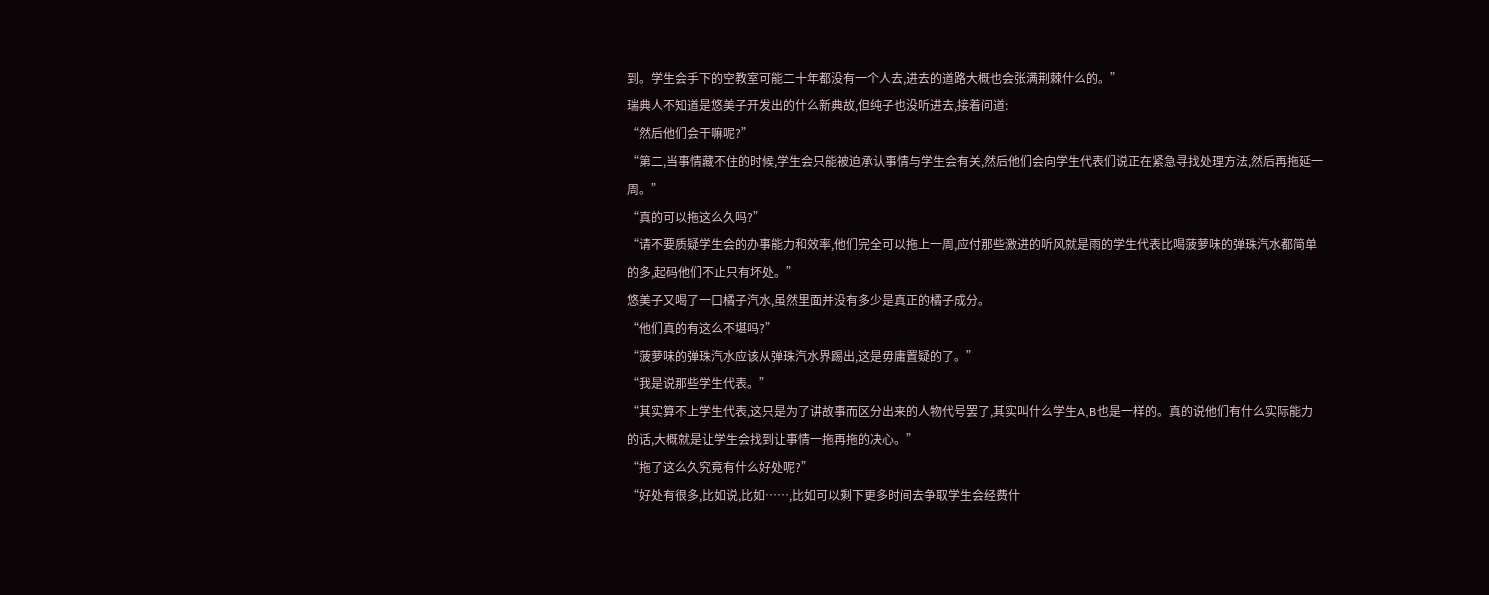到。学生会手下的空教室可能二十年都没有一个人去,进去的道路大概也会张满荆棘什么的。”
瑞典人不知道是悠美子开发出的什么新典故,但纯子也没听进去,接着问道:
“然后他们会干嘛呢?”
“第二,当事情藏不住的时候,学生会只能被迫承认事情与学生会有关,然后他们会向学生代表们说正在紧急寻找处理方法,然后再拖延一周。”
“真的可以拖这么久吗?”
“请不要质疑学生会的办事能力和效率,他们完全可以拖上一周,应付那些激进的听风就是雨的学生代表比喝菠萝味的弹珠汽水都简单的多,起码他们不止只有坏处。”
悠美子又喝了一口橘子汽水,虽然里面并没有多少是真正的橘子成分。
“他们真的有这么不堪吗?”
“菠萝味的弹珠汽水应该从弹珠汽水界踢出,这是毋庸置疑的了。”
“我是说那些学生代表。”
“其实算不上学生代表,这只是为了讲故事而区分出来的人物代号罢了,其实叫什么学生A,B也是一样的。真的说他们有什么实际能力的话,大概就是让学生会找到让事情一拖再拖的决心。”
“拖了这么久究竟有什么好处呢?”
“好处有很多,比如说,比如……,比如可以剩下更多时间去争取学生会经费什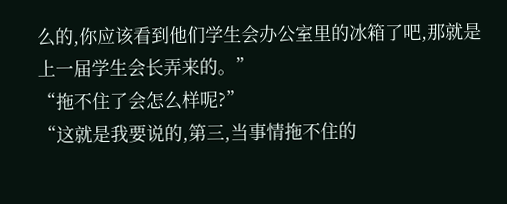么的,你应该看到他们学生会办公室里的冰箱了吧,那就是上一届学生会长弄来的。”
“拖不住了会怎么样呢?”
“这就是我要说的,第三,当事情拖不住的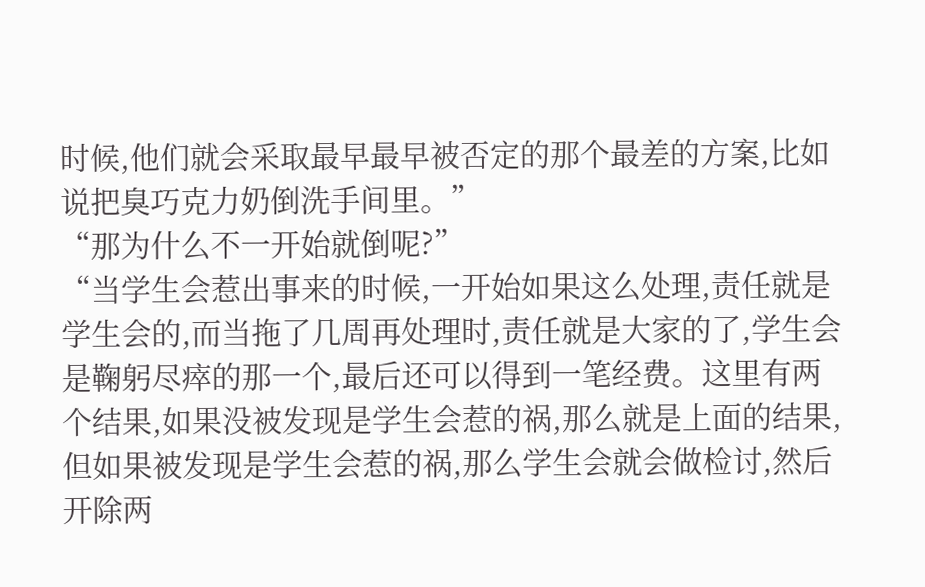时候,他们就会采取最早最早被否定的那个最差的方案,比如说把臭巧克力奶倒洗手间里。”
“那为什么不一开始就倒呢?”
“当学生会惹出事来的时候,一开始如果这么处理,责任就是学生会的,而当拖了几周再处理时,责任就是大家的了,学生会是鞠躬尽瘁的那一个,最后还可以得到一笔经费。这里有两个结果,如果没被发现是学生会惹的祸,那么就是上面的结果,但如果被发现是学生会惹的祸,那么学生会就会做检讨,然后开除两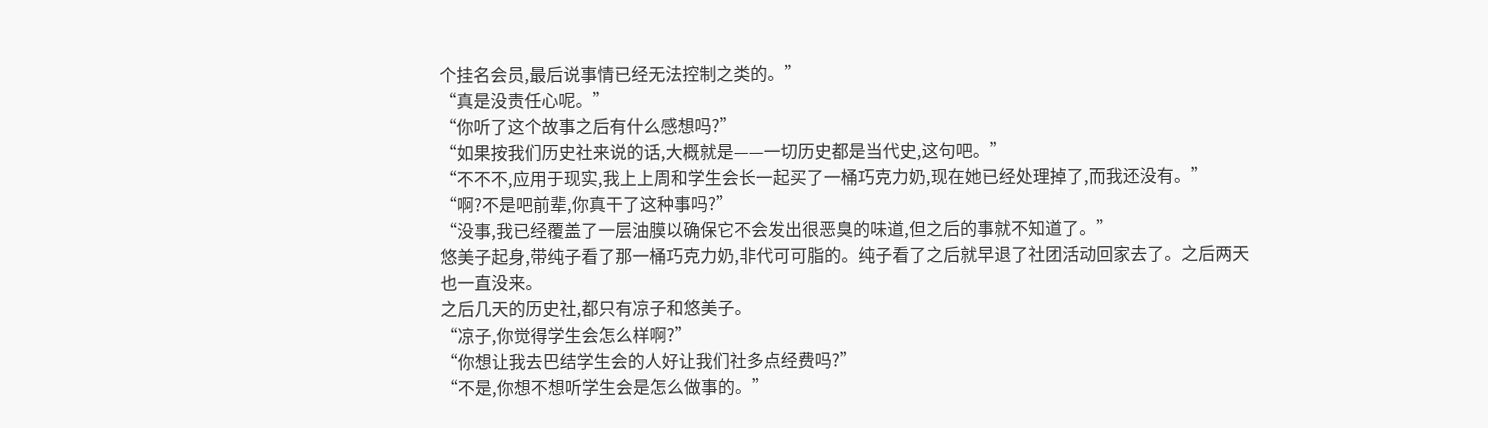个挂名会员,最后说事情已经无法控制之类的。”
“真是没责任心呢。”
“你听了这个故事之后有什么感想吗?”
“如果按我们历史社来说的话,大概就是——一切历史都是当代史,这句吧。”
“不不不,应用于现实,我上上周和学生会长一起买了一桶巧克力奶,现在她已经处理掉了,而我还没有。”
“啊?不是吧前辈,你真干了这种事吗?”
“没事,我已经覆盖了一层油膜以确保它不会发出很恶臭的味道,但之后的事就不知道了。”
悠美子起身,带纯子看了那一桶巧克力奶,非代可可脂的。纯子看了之后就早退了社团活动回家去了。之后两天也一直没来。
之后几天的历史社,都只有凉子和悠美子。
“凉子,你觉得学生会怎么样啊?”
“你想让我去巴结学生会的人好让我们社多点经费吗?”
“不是,你想不想听学生会是怎么做事的。”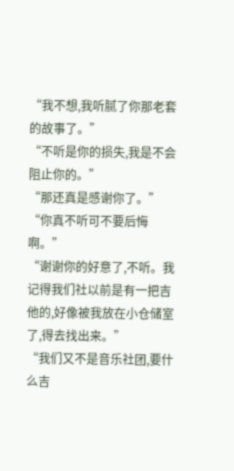“我不想,我听腻了你那老套的故事了。”
“不听是你的损失,我是不会阻止你的。”
“那还真是感谢你了。”
“你真不听可不要后悔啊。”
“谢谢你的好意了,不听。我记得我们社以前是有一把吉他的,好像被我放在小仓储室了,得去找出来。”
“我们又不是音乐社团,要什么吉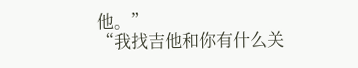他。”
“我找吉他和你有什么关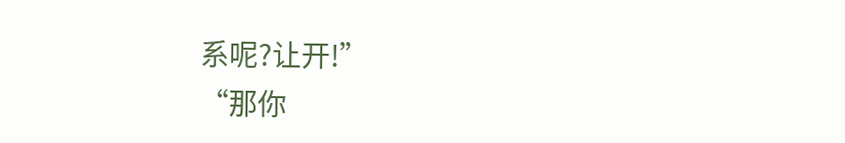系呢?让开!”
“那你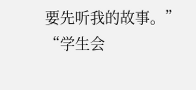要先听我的故事。”
“学生会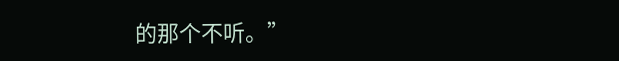的那个不听。”